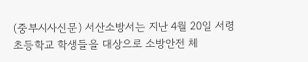(중부시사신문) 서산소방서는 지난 4월 20일 서령초등학교 학생들을 대상으로 소방안전 체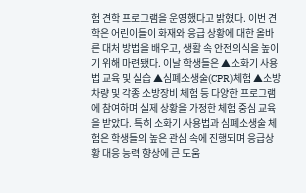험 견학 프로그램을 운영했다고 밝혔다. 이번 견학은 어린이들이 화재와 응급 상황에 대한 올바른 대처 방법을 배우고, 생활 속 안전의식을 높이기 위해 마련됐다. 이날 학생들은 ▲소화기 사용법 교육 및 실습 ▲심폐소생술(CPR)체험 ▲소방차량 및 각종 소방장비 체험 등 다양한 프로그램에 참여하며 실제 상황을 가정한 체험 중심 교육을 받았다. 특히 소화기 사용법과 심폐소생술 체험은 학생들의 높은 관심 속에 진행되며 응급상황 대응 능력 향상에 큰 도움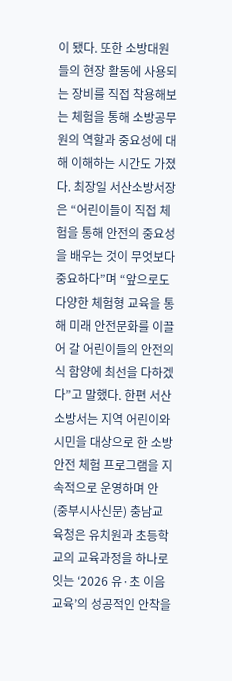이 됐다. 또한 소방대원들의 현장 활동에 사용되는 장비를 직접 착용해보는 체험을 통해 소방공무원의 역할과 중요성에 대해 이해하는 시간도 가졌다. 최장일 서산소방서장은 “어린이들이 직접 체험을 통해 안전의 중요성을 배우는 것이 무엇보다 중요하다”며 “앞으로도 다양한 체험형 교육을 통해 미래 안전문화를 이끌어 갈 어린이들의 안전의식 함양에 최선을 다하겠다”고 말했다. 한편 서산소방서는 지역 어린이와 시민을 대상으로 한 소방안전 체험 프로그램을 지속적으로 운영하며 안
(중부시사신문) 충남교육청은 유치원과 초등학교의 교육과정을 하나로 잇는 ‘2026 유·초 이음교육’의 성공적인 안착을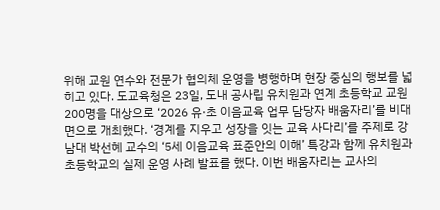위해 교원 연수와 전문가 협의체 운영을 병행하며 현장 중심의 행보를 넓히고 있다. 도교육청은 23일, 도내 공사립 유치원과 연계 초등학교 교원 200명을 대상으로 ‘2026 유·초 이음교육 업무 담당자 배움자리’를 비대면으로 개최했다. ‘경계를 지우고 성장을 잇는 교육 사다리’를 주제로 강남대 박선혜 교수의 ‘5세 이음교육 표준안의 이해’ 특강과 함께 유치원과 초등학교의 실제 운영 사례 발표를 했다. 이번 배움자리는 교사의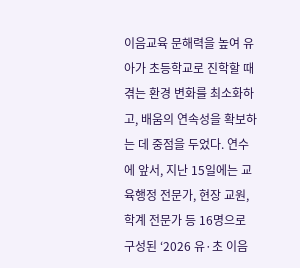이음교육 문해력을 높여 유아가 초등학교로 진학할 때 겪는 환경 변화를 최소화하고, 배움의 연속성을 확보하는 데 중점을 두었다. 연수에 앞서, 지난 15일에는 교육행정 전문가, 현장 교원, 학계 전문가 등 16명으로 구성된 ‘2026 유·초 이음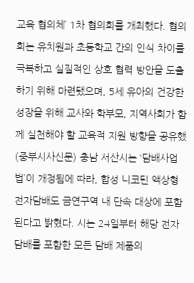교육 협의체’ 1차 협의회를 개최했다. 협의회는 유치원과 초등학교 간의 인식 차이를 극복하고 실질적인 상호 협력 방안을 도출하기 위해 마련됐으며, 5세 유아의 건강한 성장을 위해 교사와 학부모, 지역사회가 함께 실천해야 할 교육적 지원 방향을 공유했
(중부시사신문) 충남 서산시는 ‘담배사업법’이 개정됨에 따라, 합성 니코틴 액상형 전자담배도 금연구역 내 단속 대상에 포함된다고 밝혔다. 시는 24일부터 해당 전자담배를 포함한 모든 담배 제품의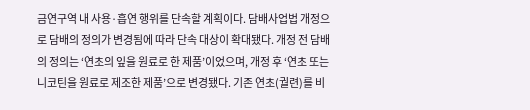금연구역 내 사용·흡연 행위를 단속할 계획이다. 담배사업법 개정으로 담배의 정의가 변경됨에 따라 단속 대상이 확대됐다. 개정 전 담배의 정의는 ‘연초의 잎을 원료로 한 제품’이었으며, 개정 후 ‘연초 또는 니코틴을 원료로 제조한 제품’으로 변경됐다. 기존 연초(궐련)를 비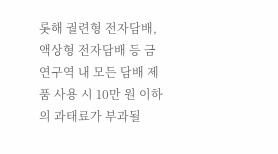롯해 궐련형 전자담배, 액상형 전자담배 등 금연구역 내 모든 담배 제품 사용 시 10만 원 이하의 과태료가 부과될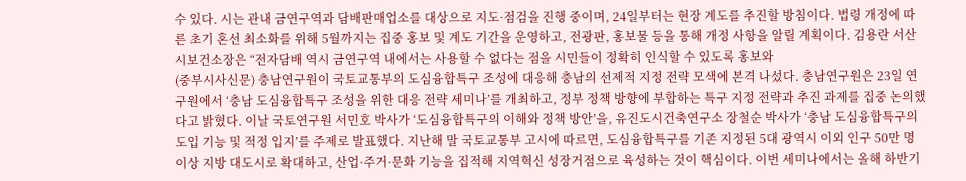수 있다. 시는 관내 금연구역과 담배판매업소를 대상으로 지도·점검을 진행 중이며, 24일부터는 현장 계도를 추진할 방침이다. 법령 개정에 따른 초기 혼선 최소화를 위해 5월까지는 집중 홍보 및 계도 기간을 운영하고, 전광판, 홍보물 등을 통해 개정 사항을 알릴 계획이다. 김용란 서산시보건소장은 “전자담배 역시 금연구역 내에서는 사용할 수 없다는 점을 시민들이 정확히 인식할 수 있도록 홍보와
(중부시사신문) 충남연구원이 국토교통부의 도심융합특구 조성에 대응해 충남의 선제적 지정 전략 모색에 본격 나섰다. 충남연구원은 23일 연구원에서 ‘충남 도심융합특구 조성을 위한 대응 전략 세미나’를 개최하고, 정부 정책 방향에 부합하는 특구 지정 전략과 추진 과제를 집중 논의했다고 밝혔다. 이날 국토연구원 서민호 박사가 ‘도심융합특구의 이해와 정책 방안’을, 유진도시건축연구소 장철순 박사가 ‘충남 도심융합특구의 도입 기능 및 적정 입지’를 주제로 발표했다. 지난해 말 국토교통부 고시에 따르면, 도심융합특구를 기존 지정된 5대 광역시 이외 인구 50만 명 이상 지방 대도시로 확대하고, 산업·주거·문화 기능을 집적해 지역혁신 성장거점으로 육성하는 것이 핵심이다. 이번 세미나에서는 올해 하반기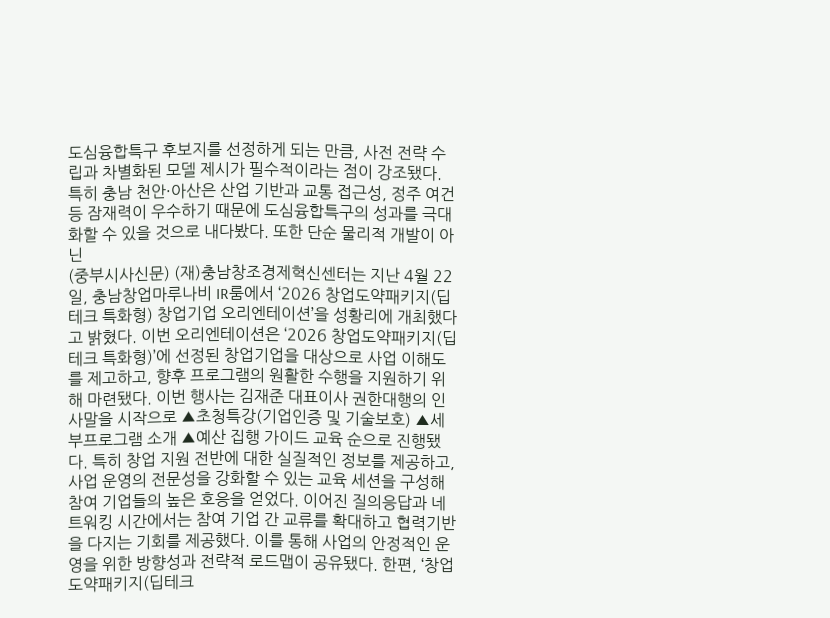도심융합특구 후보지를 선정하게 되는 만큼, 사전 전략 수립과 차별화된 모델 제시가 필수적이라는 점이 강조됐다. 특히 충남 천안·아산은 산업 기반과 교통 접근성, 정주 여건 등 잠재력이 우수하기 때문에 도심융합특구의 성과를 극대화할 수 있을 것으로 내다봤다. 또한 단순 물리적 개발이 아닌
(중부시사신문) (재)충남창조경제혁신센터는 지난 4월 22일, 충남창업마루나비 IR룸에서 ‘2026 창업도약패키지(딥테크 특화형) 창업기업 오리엔테이션’을 성황리에 개최했다고 밝혔다. 이번 오리엔테이션은 ‘2026 창업도약패키지(딥테크 특화형)’에 선정된 창업기업을 대상으로 사업 이해도를 제고하고, 향후 프로그램의 원활한 수행을 지원하기 위해 마련됐다. 이번 행사는 김재준 대표이사 권한대행의 인사말을 시작으로 ▲초청특강(기업인증 및 기술보호) ▲세부프로그램 소개 ▲예산 집행 가이드 교육 순으로 진행됐다. 특히 창업 지원 전반에 대한 실질적인 정보를 제공하고, 사업 운영의 전문성을 강화할 수 있는 교육 세션을 구성해 참여 기업들의 높은 호응을 얻었다. 이어진 질의응답과 네트워킹 시간에서는 참여 기업 간 교류를 확대하고 협력기반을 다지는 기회를 제공했다. 이를 통해 사업의 안정적인 운영을 위한 방향성과 전략적 로드맵이 공유됐다. 한편, ‘창업도약패키지(딥테크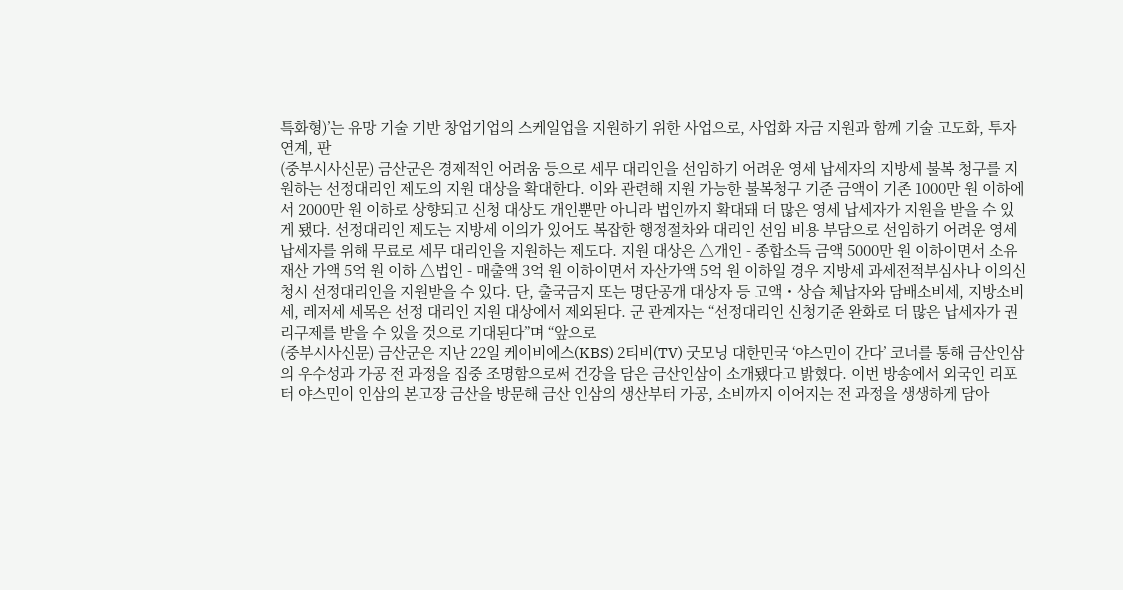특화형)’는 유망 기술 기반 창업기업의 스케일업을 지원하기 위한 사업으로, 사업화 자금 지원과 함께 기술 고도화, 투자 연계, 판
(중부시사신문) 금산군은 경제적인 어려움 등으로 세무 대리인을 선임하기 어려운 영세 납세자의 지방세 불복 청구를 지원하는 선정대리인 제도의 지원 대상을 확대한다. 이와 관련해 지원 가능한 불복청구 기준 금액이 기존 1000만 원 이하에서 2000만 원 이하로 상향되고 신청 대상도 개인뿐만 아니라 법인까지 확대돼 더 많은 영세 납세자가 지원을 받을 수 있게 됐다. 선정대리인 제도는 지방세 이의가 있어도 복잡한 행정절차와 대리인 선임 비용 부담으로 선임하기 어려운 영세 납세자를 위해 무료로 세무 대리인을 지원하는 제도다. 지원 대상은 △개인 - 종합소득 금액 5000만 원 이하이면서 소유재산 가액 5억 원 이하 △법인 - 매출액 3억 원 이하이면서 자산가액 5억 원 이하일 경우 지방세 과세전적부심사나 이의신청시 선정대리인을 지원받을 수 있다. 단, 출국금지 또는 명단공개 대상자 등 고액・상습 체납자와 담배소비세, 지방소비세, 레저세 세목은 선정 대리인 지원 대상에서 제외된다. 군 관계자는 “선정대리인 신청기준 완화로 더 많은 납세자가 권리구제를 받을 수 있을 것으로 기대된다”며 “앞으로
(중부시사신문) 금산군은 지난 22일 케이비에스(KBS) 2티비(TV) 굿모닝 대한민국 ‘야스민이 간다’ 코너를 통해 금산인삼의 우수성과 가공 전 과정을 집중 조명함으로써 건강을 담은 금산인삼이 소개됐다고 밝혔다. 이번 방송에서 외국인 리포터 야스민이 인삼의 본고장 금산을 방문해 금산 인삼의 생산부터 가공, 소비까지 이어지는 전 과정을 생생하게 담아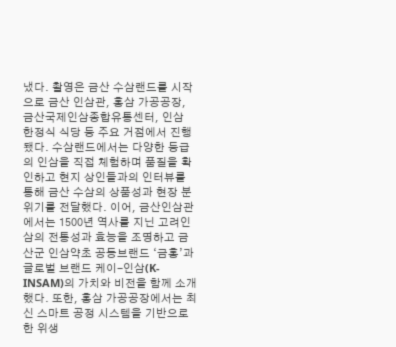냈다. 촬영은 금산 수삼랜드를 시작으로 금산 인삼관, 홍삼 가공공장, 금산국제인삼종합유통센터, 인삼 한정식 식당 등 주요 거점에서 진행됐다. 수삼랜드에서는 다양한 등급의 인삼을 직접 체험하며 품질을 확인하고 현지 상인들과의 인터뷰를 통해 금산 수삼의 상품성과 현장 분위기를 전달했다. 이어, 금산인삼관에서는 1500년 역사를 지닌 고려인삼의 전통성과 효능을 조명하고 금산군 인삼약초 공동브랜드 ‘금홍’과 글로벌 브랜드 케이-인삼(K-INSAM)의 가치와 비전을 함께 소개했다. 또한, 홍삼 가공공장에서는 최신 스마트 공정 시스템을 기반으로 한 위생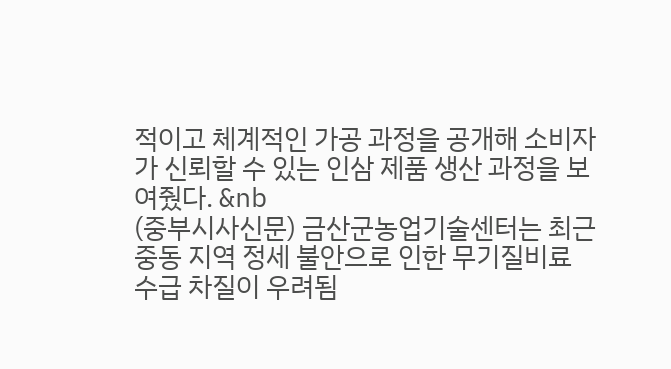적이고 체계적인 가공 과정을 공개해 소비자가 신뢰할 수 있는 인삼 제품 생산 과정을 보여줬다. &nb
(중부시사신문) 금산군농업기술센터는 최근 중동 지역 정세 불안으로 인한 무기질비료 수급 차질이 우려됨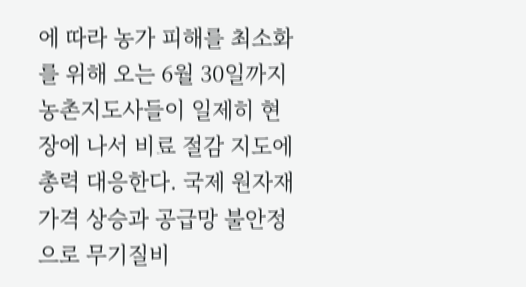에 따라 농가 피해를 최소화를 위해 오는 6월 30일까지 농촌지도사들이 일제히 현장에 나서 비료 절감 지도에 총력 대응한다. 국제 원자재 가격 상승과 공급망 불안정으로 무기질비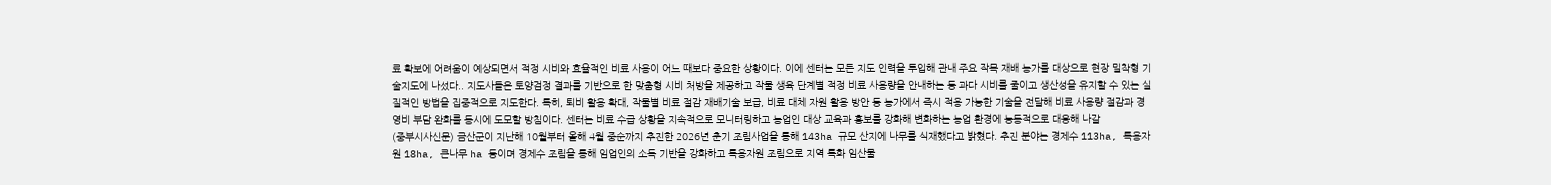료 확보에 어려움이 예상되면서 적정 시비와 효율적인 비료 사용이 어느 때보다 중요한 상황이다. 이에 센터는 모든 지도 인력을 투입해 관내 주요 작목 재배 농가를 대상으로 현장 밀착형 기술지도에 나섰다.. 지도사들은 토양검정 결과를 기반으로 한 맞춤형 시비 처방을 제공하고 작물 생육 단계별 적정 비료 사용량을 안내하는 등 과다 시비를 줄이고 생산성을 유지할 수 있는 실질적인 방법을 집중적으로 지도한다. 특히, 퇴비 활용 확대, 작물별 비료 절감 재배기술 보급, 비료 대체 자원 활용 방안 등 농가에서 즉시 적용 가능한 기술을 전달해 비료 사용량 절감과 경영비 부담 완화를 동시에 도모할 방침이다. 센터는 비료 수급 상황을 지속적으로 모니터링하고 농업인 대상 교육과 홍보를 강화해 변화하는 농업 환경에 능동적으로 대응해 나갈
(중부시사신문) 금산군이 지난해 10월부터 올해 4월 중순까지 추진한 2026년 춘기 조림사업을 통해 143ha 규모 산지에 나무를 식재했다고 밝혔다. 추진 분야는 경제수 113ha, 특용자원 18ha, 큰나무 ha 등이며 경제수 조림을 통해 임업인의 소득 기반을 강화하고 특용자원 조림으로 지역 특화 임산물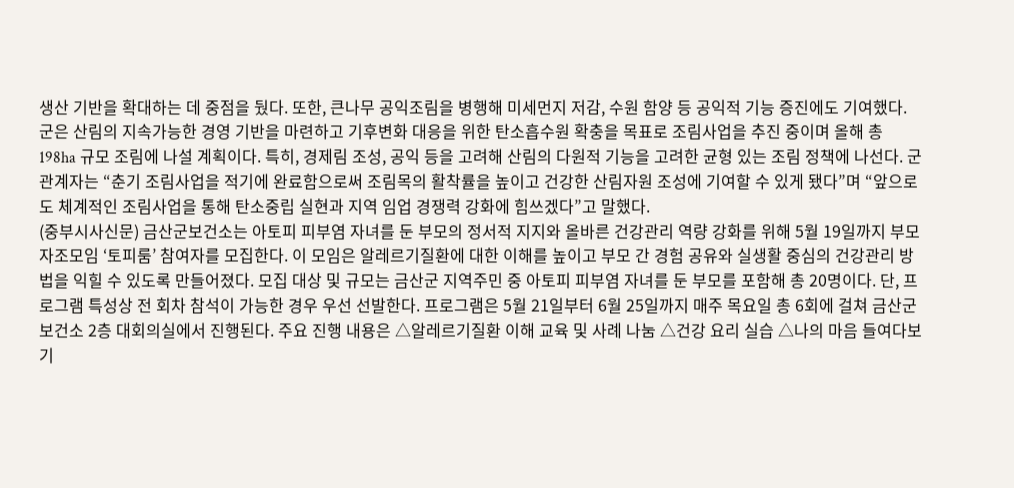생산 기반을 확대하는 데 중점을 뒀다. 또한, 큰나무 공익조림을 병행해 미세먼지 저감, 수원 함양 등 공익적 기능 증진에도 기여했다. 군은 산림의 지속가능한 경영 기반을 마련하고 기후변화 대응을 위한 탄소흡수원 확충을 목표로 조림사업을 추진 중이며 올해 총 198ha 규모 조림에 나설 계획이다. 특히, 경제림 조성, 공익 등을 고려해 산림의 다원적 기능을 고려한 균형 있는 조림 정책에 나선다. 군 관계자는 “춘기 조림사업을 적기에 완료함으로써 조림목의 활착률을 높이고 건강한 산림자원 조성에 기여할 수 있게 됐다”며 “앞으로도 체계적인 조림사업을 통해 탄소중립 실현과 지역 임업 경쟁력 강화에 힘쓰겠다”고 말했다.
(중부시사신문) 금산군보건소는 아토피 피부염 자녀를 둔 부모의 정서적 지지와 올바른 건강관리 역량 강화를 위해 5월 19일까지 부모 자조모임 ‘토피룸’ 참여자를 모집한다. 이 모임은 알레르기질환에 대한 이해를 높이고 부모 간 경험 공유와 실생활 중심의 건강관리 방법을 익힐 수 있도록 만들어졌다. 모집 대상 및 규모는 금산군 지역주민 중 아토피 피부염 자녀를 둔 부모를 포함해 총 20명이다. 단, 프로그램 특성상 전 회차 참석이 가능한 경우 우선 선발한다. 프로그램은 5월 21일부터 6월 25일까지 매주 목요일 총 6회에 걸쳐 금산군보건소 2층 대회의실에서 진행된다. 주요 진행 내용은 △알레르기질환 이해 교육 및 사례 나눔 △건강 요리 실습 △나의 마음 들여다보기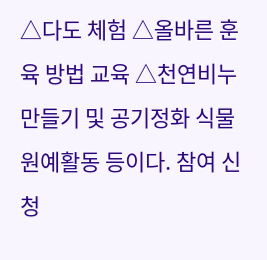△다도 체험 △올바른 훈육 방법 교육 △천연비누 만들기 및 공기정화 식물 원예활동 등이다. 참여 신청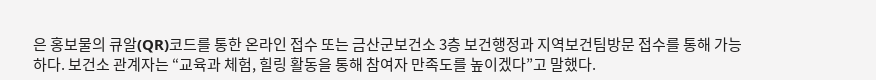은 홍보물의 큐알(QR)코드를 통한 온라인 접수 또는 금산군보건소 3층 보건행정과 지역보건팀방문 접수를 통해 가능하다. 보건소 관계자는 “교육과 체험, 힐링 활동을 통해 참여자 만족도를 높이겠다”고 말했다.